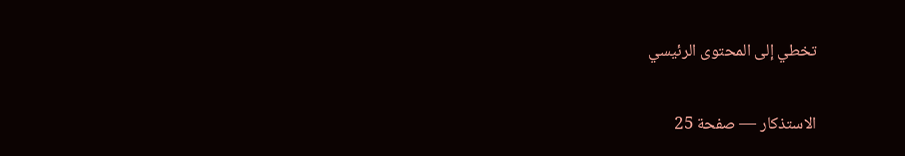تخطي إلى المحتوى الرئيسي

الاستذكار — صفحة 25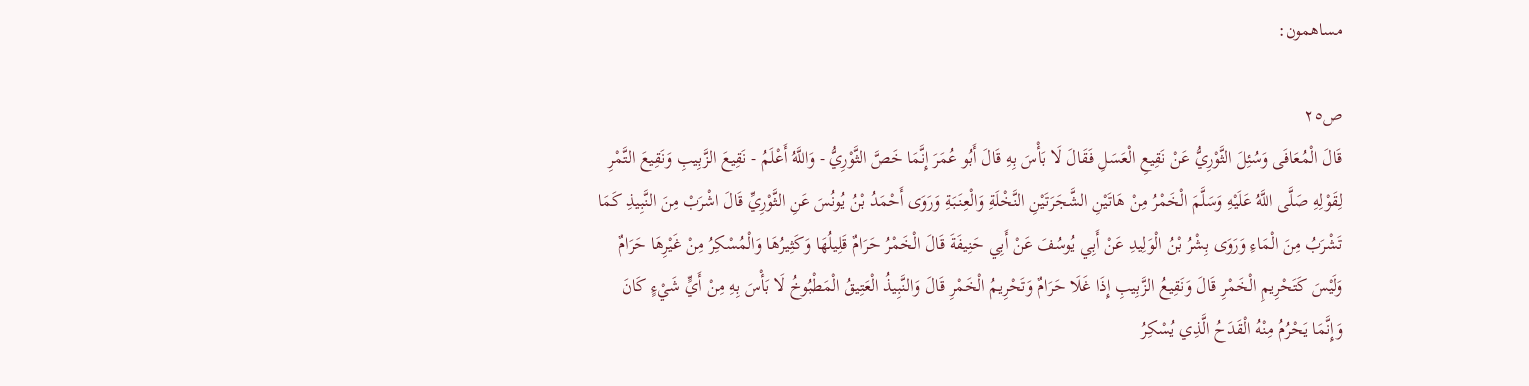مساهمون:

ص٢٥
قَالَ الْمُعَافَى وَسُئِلَ الثَّوْرِيُّ عَنْ نَقِيعِ الْعَسَلِ فَقَالَ لَا بَأْسَ بِهِ قَالَ أَبُو عُمَرَ إِنَّمَا خَصَّ الثَّوْرِيُّ - وَاللَّهُ أَعْلَمُ - نَقِيعَ الزَّبِيبِ وَنَقِيعَ التَّمْرِ لِقَوْلِهِ صَلَّى اللَّهُ عَلَيْهِ وَسَلَّمَ الْخَمْرُ مِنْ هَاتَيْنِ الشَّجَرَتَيْنِ النَّخْلَةِ وَالْعِنَبَةِ وَرَوَى أَحْمَدُ بْنُ يُونُسَ عَنِ الثَّوْرِيِّ قَالَ اشْرَبْ مِنَ النَّبِيذِ كَمَا تَشْرَبُ مِنَ الْمَاءِ وَرَوَى بِشْرُ بْنُ الْوَلِيدِ عَنْ أَبِي يُوسُفَ عَنْ أَبِي حَنِيفَةَ قَالَ الْخَمْرُ حَرَامٌ قَلِيلُهَا وَكَثِيرُهَا وَالْمُسْكِرُ مِنْ غَيْرِهَا حَرَامٌ وَلَيْسَ كَتَحْرِيمِ الْخَمْرِ قَالَ وَنَقِيعُ الزَّبِيبِ إِذَا غَلَا حَرَامٌ وَتَحْرِيمُ الْخَمْرِ قَالَ وَالنَّبِيذُ الْعَتِيقُ الْمَطْبُوخُ لَا بَأْسَ بِهِ مِنْ أَيٍّ شَيْءٍ كَانَ وَإِنَّمَا يَحْرُمُ مِنْهُ الْقَدَحُ الَّذِي يُسْكِرُ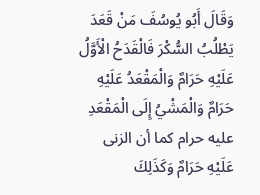وَقَالَ أَبُو يُوسُفَ مَنْ قَعَدَ يَطْلُبُ السُّكْرَ فَالْقَدَحُ الْأَوَّلُ عَلَيْهِ حَرَامٌ وَالْمَقْعَدُ عَلَيْهِ حَرَامٌ وَالْمَشْيُ إِلَى الْمَقْعَدِ عليه حرام كما أن الزنى عَلَيْهِ حَرَامٌ وَكَذَلِكَ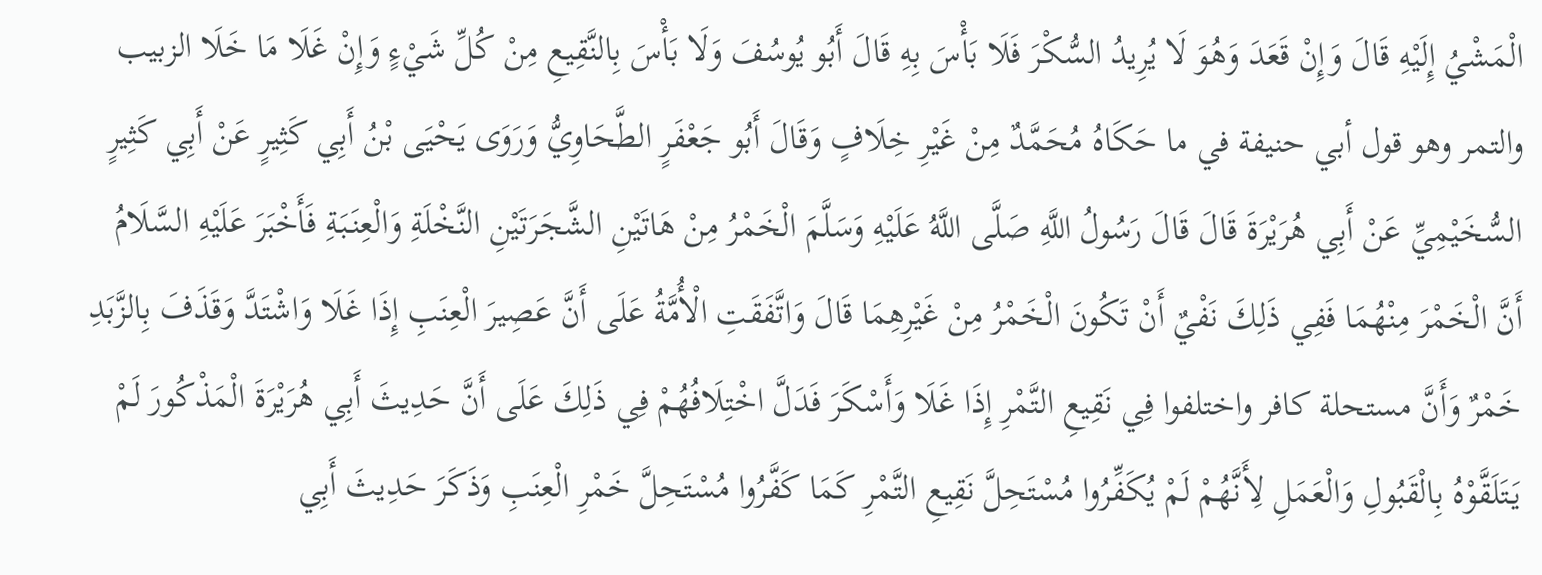الْمَشْيُ إِلَيْهِ قَالَ وَإِنْ قَعَدَ وَهُوَ لَا يُرِيدُ السُّكْرَ فَلَا بَأْسَ بِهِ قَالَ أَبُو يُوسُفَ وَلَا بَأْسَ بِالنَّقِيعِ مِنْ كُلِّ شَيْءٍ وَإِنْ غَلَا مَا خَلَا الزبيب والتمر وهو قول أبي حنيفة في ما حَكَاهُ مُحَمَّدٌ مِنْ غَيْرِ خِلَافٍ وَقَالَ أَبُو جَعْفَرٍ الطَّحَاوِيُّ وَرَوَى يَحْيَى بْنُ أَبِي كَثِيرٍ عَنْ أَبِي كَثِيرٍ السُّخَيْمِيِّ عَنْ أَبِي هُرَيْرَةَ قَالَ قَالَ رَسُولُ اللَّهِ صَلَّى اللَّهُ عَلَيْهِ وَسَلَّمَ الْخَمْرُ مِنْ هَاتَيْنِ الشَّجَرَتَيْنِ النَّخْلَةِ وَالْعِنَبَةِ فَأَخْبَرَ عَلَيْهِ السَّلَامُ أَنَّ الْخَمْرَ مِنْهُمَا فَفِي ذَلِكَ نَفْيٌ أَنْ تَكُونَ الْخَمْرُ مِنْ غَيْرِهِمَا قَالَ وَاتَّفَقَتِ الْأُمَّةُ عَلَى أَنَّ عَصِيرَ الْعِنَبِ إِذَا غَلَا وَاشْتَدَّ وَقَذَفَ بِالزَّبَدِ خَمْرٌ وَأَنَّ مستحلة كافر واختلفوا فِي نَقِيعِ التَّمْرِ إِذَا غَلَا وَأَسْكَرَ فَدَلَّ اخْتِلَافُهُمْ فِي ذَلِكَ عَلَى أَنَّ حَدِيثَ أَبِي هُرَيْرَةَ الْمَذْكُورَ لَمْ يَتَلَقَّوْهُ بِالْقَبُولِ وَالْعَمَلِ لِأَنَّهُمْ لَمْ يُكَفِّرُوا مُسْتَحِلَّ نَقِيعِ التَّمْرِ كَمَا كَفَّرُوا مُسْتَحِلَّ خَمْرِ الْعِنَبِ وَذَكَرَ حَدِيثَ أَبِي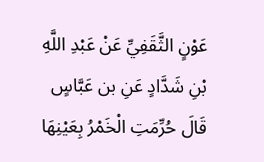عَوْنٍ الثَّقَفِيِّ عَنْ عَبْدِ اللَّهِ بْنِ شَدَّادٍ عَنِ بن عَبَّاسٍ قَالَ حُرِّمَتِ الْخَمْرُ بِعَيْنِهَا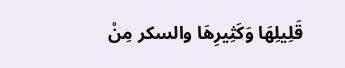قَلِيلِهَا وَكَثِيرِهَا والسكر مِنْ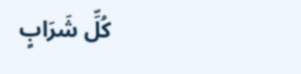كُلِّ شَرَابٍ